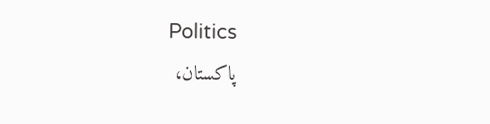Politics
پاکستان،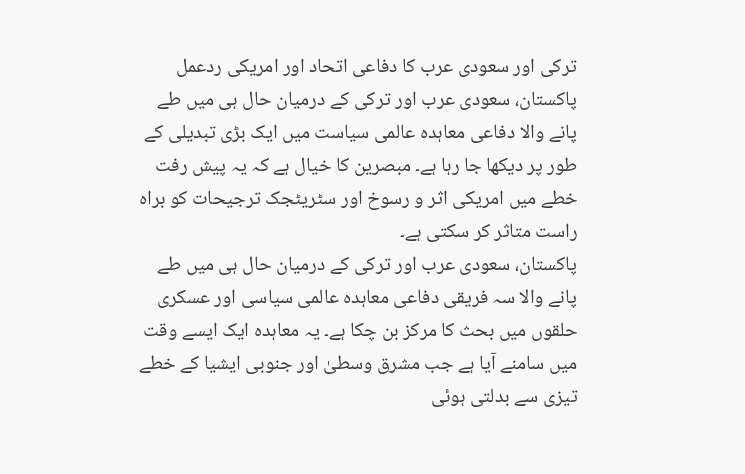ترکی اور سعودی عرب کا دفاعی اتحاد اور امریکی ردعمل
پاکستان، سعودی عرب اور ترکی کے درمیان حال ہی میں طے پانے والا دفاعی معاہدہ عالمی سیاست میں ایک بڑی تبدیلی کے طور پر دیکھا جا رہا ہے۔ مبصرین کا خیال ہے کہ یہ پیش رفت خطے میں امریکی اثر و رسوخ اور سٹریٹجک ترجیحات کو براہ راست متاثر کر سکتی ہے۔
پاکستان، سعودی عرب اور ترکی کے درمیان حال ہی میں طے پانے والا سہ فریقی دفاعی معاہدہ عالمی سیاسی اور عسکری حلقوں میں بحث کا مرکز بن چکا ہے۔ یہ معاہدہ ایک ایسے وقت میں سامنے آیا ہے جب مشرق وسطیٰ اور جنوبی ایشیا کے خطے تیزی سے بدلتی ہوئی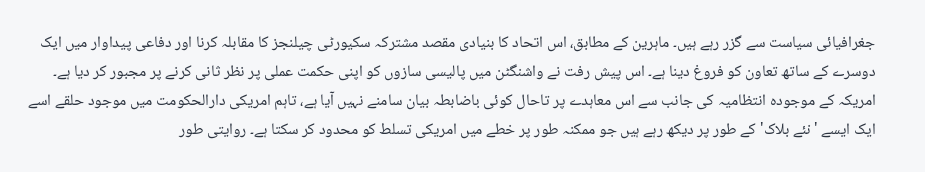جغرافیائی سیاست سے گزر رہے ہیں۔ ماہرین کے مطابق، اس اتحاد کا بنیادی مقصد مشترکہ سکیورٹی چیلنجز کا مقابلہ کرنا اور دفاعی پیداوار میں ایک دوسرے کے ساتھ تعاون کو فروغ دینا ہے۔ اس پیش رفت نے واشنگٹن میں پالیسی سازوں کو اپنی حکمت عملی پر نظر ثانی کرنے پر مجبور کر دیا ہے۔
امریکہ کے موجودہ انتظامیہ کی جانب سے اس معاہدے پر تاحال کوئی باضابطہ بیان سامنے نہیں آیا ہے، تاہم امریکی دارالحکومت میں موجود حلقے اسے ایک ایسے 'نئے بلاک' کے طور پر دیکھ رہے ہیں جو ممکنہ طور پر خطے میں امریکی تسلط کو محدود کر سکتا ہے۔ روایتی طور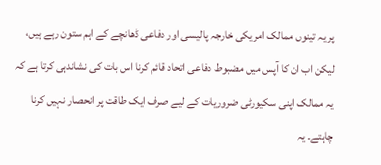پر یہ تینوں ممالک امریکی خارجہ پالیسی اور دفاعی ڈھانچے کے اہم ستون رہے ہیں، لیکن اب ان کا آپس میں مضبوط دفاعی اتحاد قائم کرنا اس بات کی نشاندہی کرتا ہے کہ یہ ممالک اپنی سکیورٹی ضروریات کے لیے صرف ایک طاقت پر انحصار نہیں کرنا چاہتے۔ یہ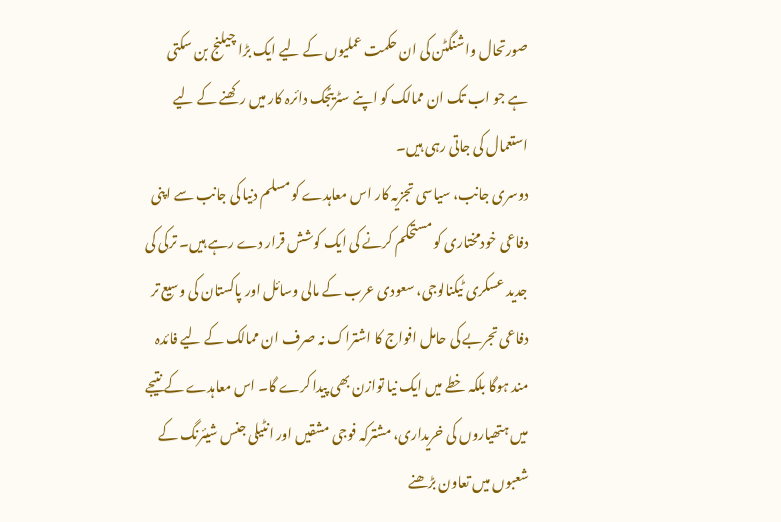صورتحال واشنگٹن کی ان حکمت عملیوں کے لیے ایک بڑا چیلنج بن سکتی ہے جو اب تک ان ممالک کو اپنے سٹریٹجک دائرہ کار میں رکھنے کے لیے استعمال کی جاتی رہی ہیں۔
دوسری جانب، سیاسی تجزیہ کار اس معاہدے کو مسلم دنیا کی جانب سے اپنی دفاعی خودمختاری کو مستحکم کرنے کی ایک کوشش قرار دے رہے ہیں۔ ترکی کی جدید عسکری ٹیکنالوجی، سعودی عرب کے مالی وسائل اور پاکستان کی وسیع تر دفاعی تجربے کی حامل افواج کا اشتراک نہ صرف ان ممالک کے لیے فائدہ مند ہوگا بلکہ خطے میں ایک نیا توازن بھی پیدا کرے گا۔ اس معاہدے کے نتیجے میں ہتھیاروں کی خریداری، مشترکہ فوجی مشقیں اور انٹیلی جنس شیئرنگ کے شعبوں میں تعاون بڑھنے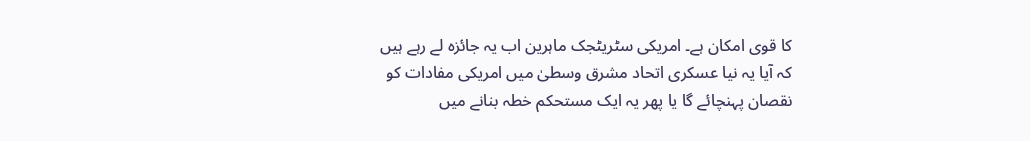کا قوی امکان ہے۔ امریکی سٹریٹجک ماہرین اب یہ جائزہ لے رہے ہیں کہ آیا یہ نیا عسکری اتحاد مشرق وسطیٰ میں امریکی مفادات کو نقصان پہنچائے گا یا پھر یہ ایک مستحکم خطہ بنانے میں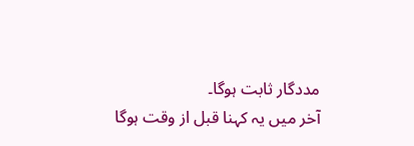مددگار ثابت ہوگا۔
آخر میں یہ کہنا قبل از وقت ہوگا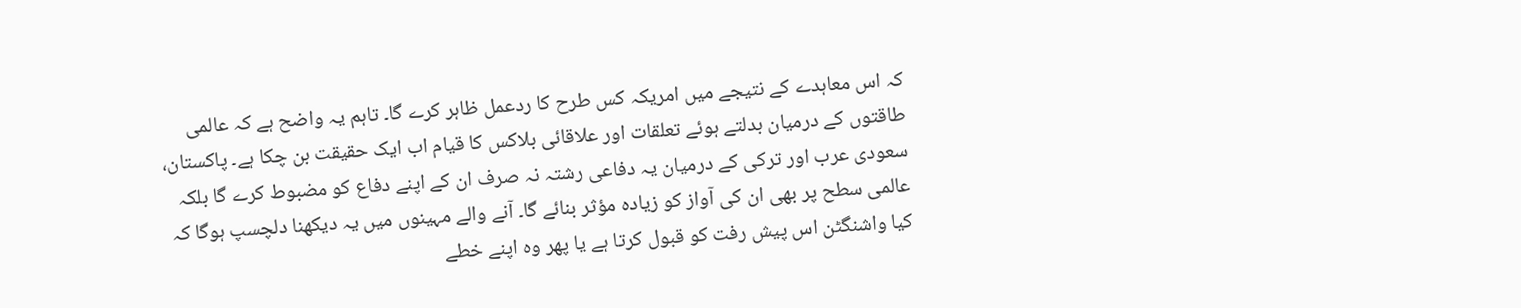کہ اس معاہدے کے نتیجے میں امریکہ کس طرح کا ردعمل ظاہر کرے گا۔ تاہم یہ واضح ہے کہ عالمی طاقتوں کے درمیان بدلتے ہوئے تعلقات اور علاقائی بلاکس کا قیام اب ایک حقیقت بن چکا ہے۔ پاکستان، سعودی عرب اور ترکی کے درمیان یہ دفاعی رشتہ نہ صرف ان کے اپنے دفاع کو مضبوط کرے گا بلکہ عالمی سطح پر بھی ان کی آواز کو زیادہ مؤثر بنائے گا۔ آنے والے مہینوں میں یہ دیکھنا دلچسپ ہوگا کہ کیا واشنگٹن اس پیش رفت کو قبول کرتا ہے یا پھر وہ اپنے خطے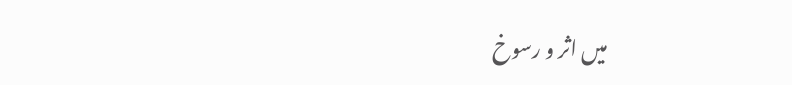میں اثر و رسوخ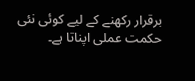برقرار رکھنے کے لیے کوئی نئی حکمت عملی اپناتا ہے۔